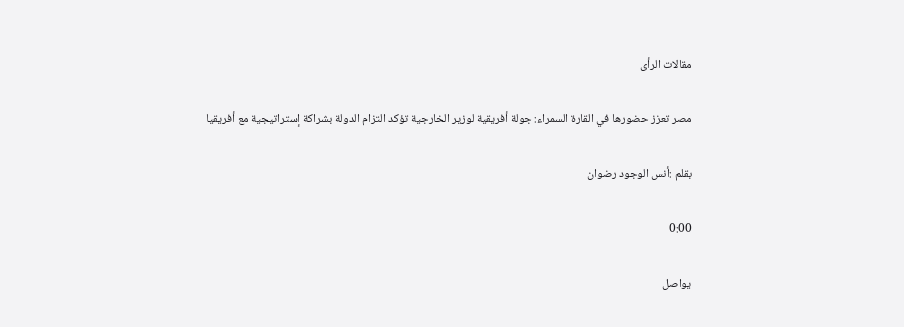مقالات الرأى

مصر تعزز حضورها في القارة السمراء: جولة أفريقية لوزير الخارجية تؤكد التزام الدولة بشراكة إستراتيجية مع أفريقيا

بقلم :أنس الوجود رضوان

0:00

يواصل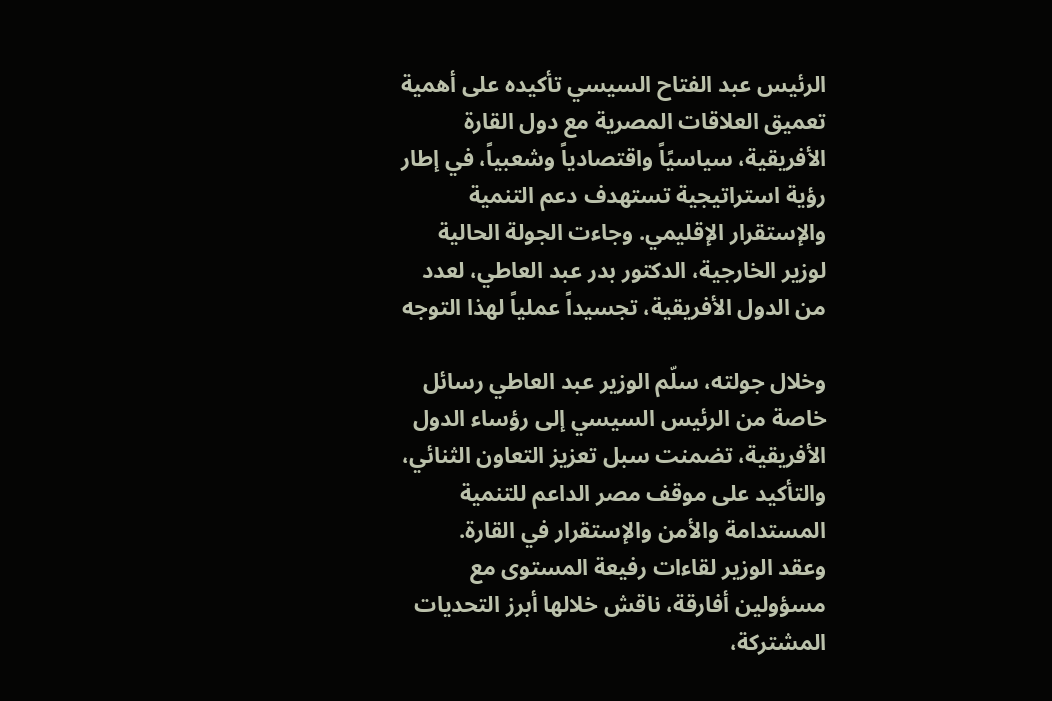الرئيس عبد الفتاح السيسي تأكيده على أهمية تعميق العلاقات المصرية مع دول القارة الأفريقية، سياسيًاً واقتصادياً وشعبياً، في إطار رؤية استراتيجية تستهدف دعم التنمية والإستقرار الإقليمي. وجاءت الجولة الحالية لوزير الخارجية، الدكتور بدر عبد العاطي، لعدد من الدول الأفريقية، تجسيداً عملياً لهذا التوجه

وخلال جولته، سلّم الوزير عبد العاطي رسائل خاصة من الرئيس السيسي إلى رؤساء الدول الأفريقية، تضمنت سبل تعزيز التعاون الثنائي، والتأكيد على موقف مصر الداعم للتنمية المستدامة والأمن والإستقرار في القارة.
وعقد الوزير لقاءات رفيعة المستوى مع مسؤولين أفارقة، ناقش خلالها أبرز التحديات المشتركة،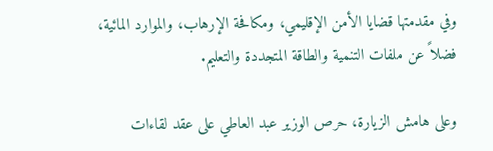وفي مقدمتها قضايا الأمن الإقليمي، ومكافحة الإرهاب، والموارد المائية، فضلاً عن ملفات التنمية والطاقة المتجددة والتعليم.

وعلى هامش الزيارة، حرص الوزير عبد العاطي على عقد لقاءات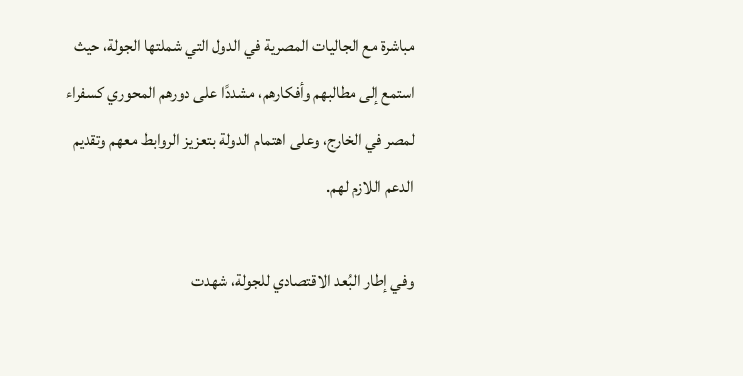مباشرة مع الجاليات المصرية في الدول التي شملتها الجولة، حيث استمع إلى مطالبهم وأفكارهم، مشددًا على دورهم المحوري كسفراء لمصر في الخارج، وعلى اهتمام الدولة بتعزيز الروابط معهم وتقديم الدعم اللازم لهم.

وفي إطار البُعد الاقتصادي للجولة، شهدت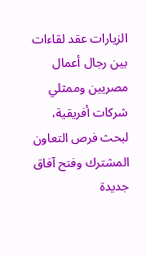الزيارات عقد لقاءات بين رجال أعمال مصريين وممثلي شركات أفريقية، لبحث فرص التعاون المشترك وفتح آفاق جديدة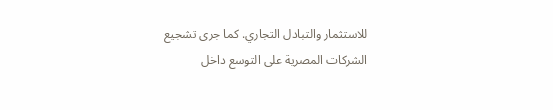للاستثمار والتبادل التجاري. كما جرى تشجيع الشركات المصرية على التوسع داخل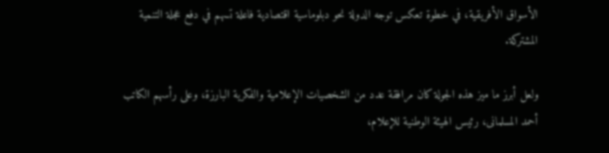الأسواق الأفريقية، في خطوة تعكس توجه الدولة نحو دبلوماسية اقتصادية فاعلة تسهم في دفع عجلة التنمية المشتركة.

ولعل أبرز ما ميز هذه الجولة كان مرافقة عدد من الشخصيات الإعلامية والفكرية البارزة، وعلى رأسهم الكاتب أحمد المسلمانى، رئيس الهيئة الوطنية للإعلام،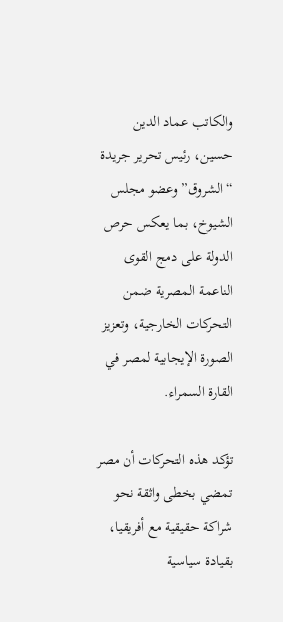والكاتب عماد الدين حسين، رئيس تحرير جريدة “الشروق” وعضو مجلس الشيوخ، بما يعكس حرص الدولة على دمج القوى الناعمة المصرية ضمن التحركات الخارجية، وتعزيز الصورة الإيجابية لمصر في القارة السمراء.

تؤكد هذه التحركات أن مصر تمضي بخطى واثقة نحو شراكة حقيقية مع أفريقيا، بقيادة سياسية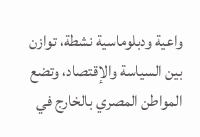واعية ودبلوماسية نشطة، توازن بين السياسة والإقتصاد، وتضع المواطن المصري بالخارج في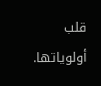قلب أولوياتها.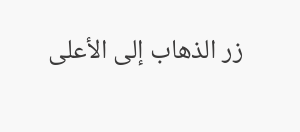زر الذهاب إلى الأعلى